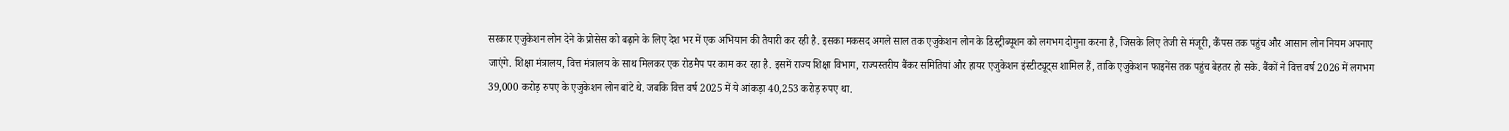सरकार एजुकेशन लोन देने के प्रोसेस को बढ़ाने के लिए देश भर में एक अभियान की तैयारी कर रही है. इसका मकसद अगले साल तक एजुकेशन लोन के डिस्ट्रीब्यूशन को लगभग दोगुना करना है, जिसके लिए तेजी से मंजूरी, कैंपस तक पहुंच और आसान लोन नियम अपनाए जाएंगे. शिक्षा मंत्रालय, वित्त मंत्रालय के साथ मिलकर एक रोडमैप पर काम कर रहा है. इसमें राज्य शिक्षा विभाग, राज्यस्तरीय बैंकर समितियां और हायर एजुकेशन इंस्टीट्यूट्स शामिल हैं, ताकि एजुकेशन फाइनेंस तक पहुंच बेहतर हो सके. बैंकों ने वित्त वर्ष 2026 में लगभग 39,000 करोड़ रुपए के एजुकेशन लोन बांटे थे. जबकि वित्त वर्ष 2025 में ये आंकड़ा 40,253 करोड़ रुपए था.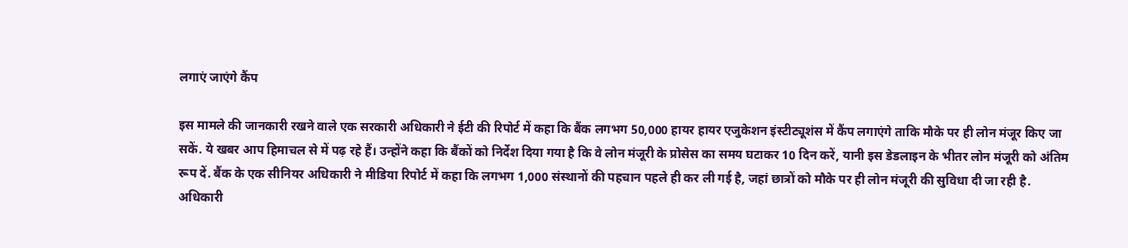लगाएं जाएंगे कैंप

इस मामले की जानकारी रखने वाले एक सरकारी अधिकारी ने ईटी की रिपोर्ट में कहा कि बैंक लगभग 50,000 हायर हायर एजुकेशन इंस्टीट्यूशंस में कैंप लगाएंगे ताकि मौके पर ही लोन मंजूर किए जा सकें. ये खबर आप हिमाचल से में पढ़ रहे हैं। उन्होंने कहा कि बैंकों को निर्देश दिया गया है कि वे लोन मंजूरी के प्रोसेस का समय घटाकर 10 दिन करें, यानी इस डेडलाइन के भीतर लोन मंजूरी को अंतिम रूप दें. बैंक के एक सीनियर अधिकारी ने मीडिया रिपोर्ट में कहा कि लगभग 1,000 संस्थानों की पहचान पहले ही कर ली गई है, जहां छात्रों को मौके पर ही लोन मंजूरी की सुविधा दी जा रही है. अधिकारी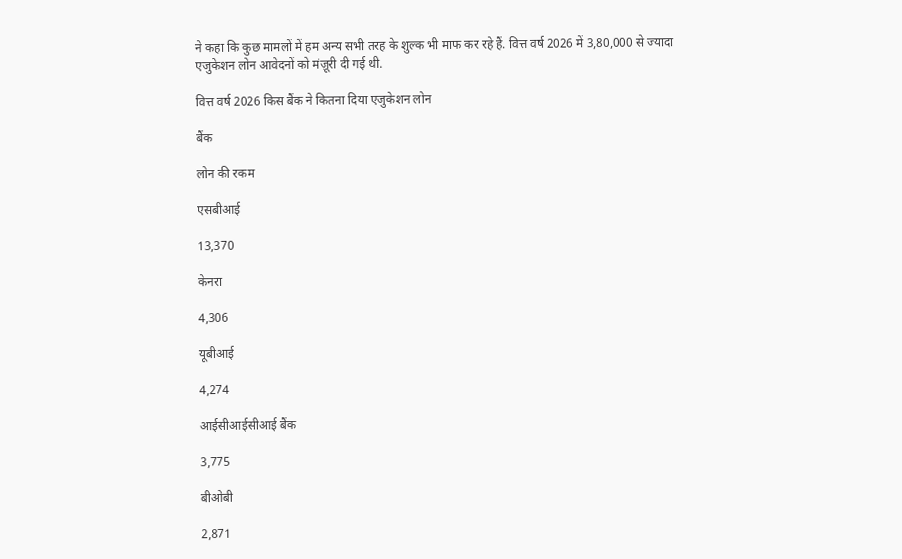ने कहा कि कुछ मामलों में हम अन्य सभी तरह के शुल्क भी माफ कर रहे हैं. वित्त वर्ष 2026 में 3,80,000 से ज्यादा एजुकेशन लोन आवेदनों को मंज़ूरी दी गई थी.

वित्त वर्ष 2026 किस बैंक ने कितना दिया एजुकेशन लोन

बैंक

लोन की रकम

एसबीआई

13,370

केनरा

4,306

यूबीआई

4,274

आईसीआईसीआई बैंक

3,775

बीओबी

2,871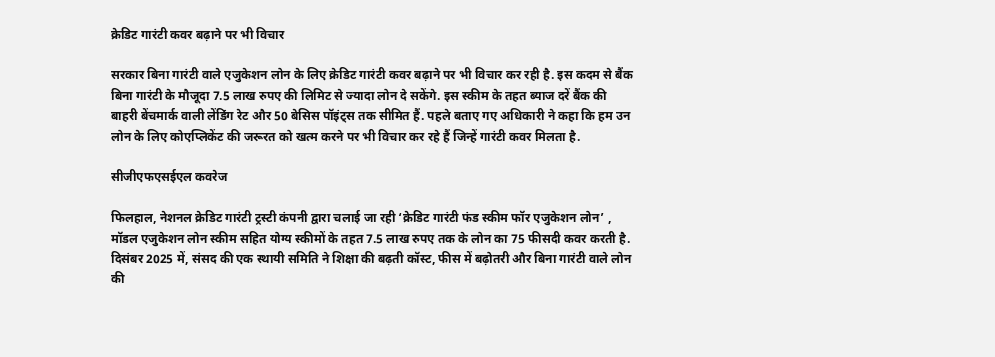क्रेडिट गारंटी कवर बढ़ाने पर भी विचार

सरकार बिना गारंटी वाले एजुकेशन लोन के लिए क्रेडिट गारंटी कवर बढ़ाने पर भी विचार कर रही है. इस कदम से बैंक बिना गारंटी के मौजूदा 7.5 लाख रुपए की लिमिट से ज्यादा लोन दे सकेंगे. इस स्कीम के तहत ब्याज दरें बैंक की बाहरी बेंचमार्क वाली लेंडिंग रेट और 50 बेसिस पॉइंट्स तक सीमित हैं. पहले बताए गए अधिकारी ने कहा कि हम उन लोन के लिए कोएप्लिकेंट की जरूरत को खत्म करने पर भी विचार कर रहे हैं जिन्हें गारंटी कवर मिलता है.

सीजीएफएसईएल कवरेज

फिलहाल, नेशनल क्रेडिट गारंटी ट्रस्टी कंपनी द्वारा चलाई जा रही ‘क्रेडिट गारंटी फंड स्कीम फॉर एजुकेशन लोन’ , मॉडल एजुकेशन लोन स्कीम सहित योग्य स्कीमों के तहत 7.5 लाख रुपए तक के लोन का 75 फीसदी कवर करती है. दिसंबर 2025 में, संसद की एक स्थायी समिति ने शिक्षा की बढ़ती कॉस्ट, फीस में बढ़ोतरी और बिना गारंटी वाले लोन की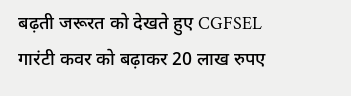बढ़ती जरूरत को देखते हुए CGFSEL गारंटी कवर को बढ़ाकर 20 लाख रुपए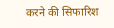करने की सिफारिश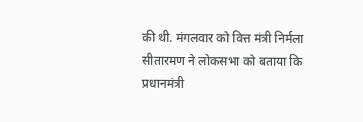की थी. मंगलवार को वित्त मंत्री निर्मला सीतारमण ने लोकसभा को बताया कि प्रधानमंत्री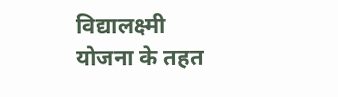विद्यालक्ष्मी योजना के तहत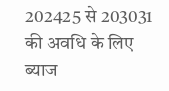202425 से 203031 की अवधि के लिए ब्याज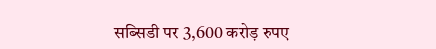सब्सिडी पर 3,600 करोड़ रुपए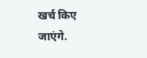खर्च किए जाएंगे.